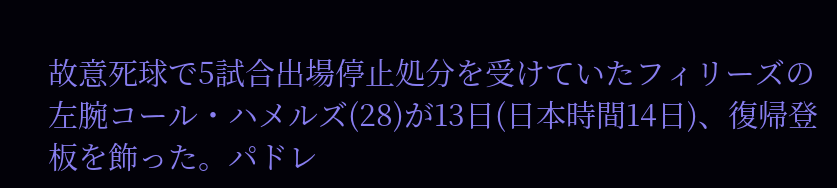故意死球で5試合出場停止処分を受けていたフィリーズの左腕コール・ハメルズ(28)が13日(日本時間14日)、復帰登板を飾った。パドレ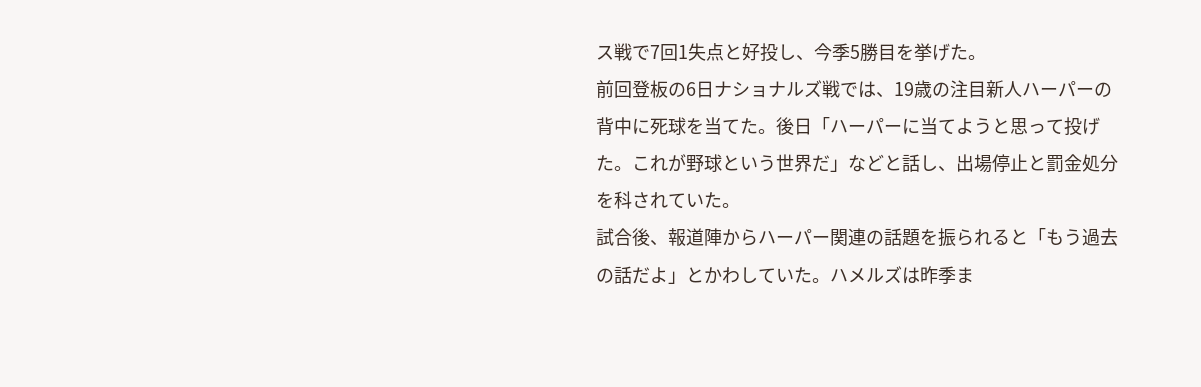ス戦で7回1失点と好投し、今季5勝目を挙げた。
前回登板の6日ナショナルズ戦では、19歳の注目新人ハーパーの背中に死球を当てた。後日「ハーパーに当てようと思って投げた。これが野球という世界だ」などと話し、出場停止と罰金処分を科されていた。
試合後、報道陣からハーパー関連の話題を振られると「もう過去の話だよ」とかわしていた。ハメルズは昨季ま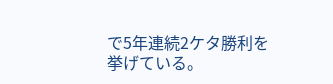で5年連続2ケタ勝利を挙げている。